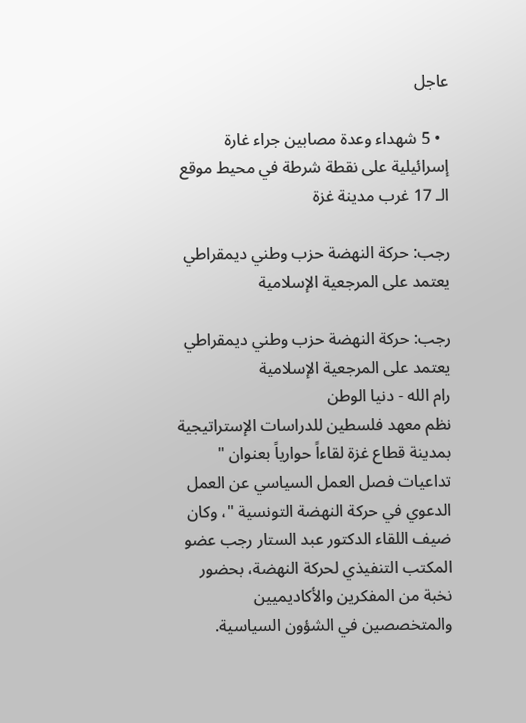عاجل

  • 5 شهداء وعدة مصابين جراء غارة إسرائيلية على نقطة شرطة في محيط موقع الـ 17 غرب مدينة غزة

رجب: حركة النهضة حزب وطني ديمقراطي يعتمد على المرجعية الإسلامية

رجب: حركة النهضة حزب وطني ديمقراطي يعتمد على المرجعية الإسلامية
رام الله - دنيا الوطن
نظم معهد فلسطين للدراسات الإستراتيجية بمدينة قطاع غزة لقاءاً حوارياً بعنوان " تداعيات فصل العمل السياسي عن العمل الدعوي في حركة النهضة التونسية "، وكان ضيف اللقاء الدكتور عبد الستار رجب عضو المكتب التنفيذي لحركة النهضة، بحضور نخبة من المفكرين والأكاديميين والمتخصصين في الشؤون السياسية.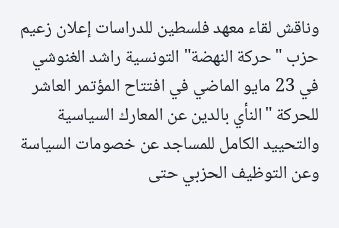وناقش لقاء معهد فلسطين للدراسات إعلان زعيم حزب "حركة النهضة" التونسية راشد الغنوشي في 23 مايو الماضي في افتتاح المؤتمر العاشر للحركة "النأي بالدين عن المعارك السياسية والتحييد الكامل للمساجد عن خصومات السياسة وعن التوظيف الحزبي حتى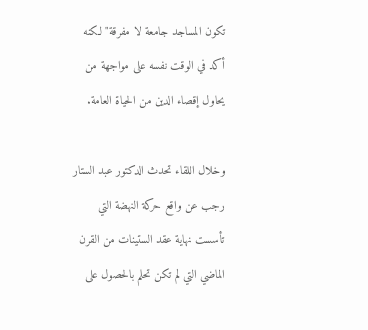تكون المساجد جامعة لا مفرقة" لكنه أكد في الوقت نفسه على مواجهة من يحاول إقصاء الدين من الحياة العامة.

وخلال اللقاء تحدث الدكتور عبد الستار رجب عن واقع حركة النهضة التي تأسست نهاية عقد الستينات من القرن الماضي التي لم تكن تحلم بالحصول على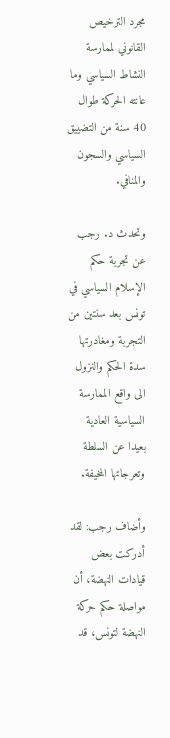مجرد الترخيص القانوني لممارسة النشاط السياسي وما عانته الحركة طوال 40 سنة من التضييق السياسي والسجون والمنافي.

وتحدث د. رجب عن تجربة حكم الإسلام السياسي في تونس بعد سنتين من التجربة ومغادرتها سدة الحكم والنزول الى واقع الممارسة السياسية العادية بعيدا عن السلطة وتعرجاتها المخيفة.

وأضاف رجب: لقد أدركت بعض قيادات النهضة، أن مواصلة حكم حركة النهضة لتونس، قد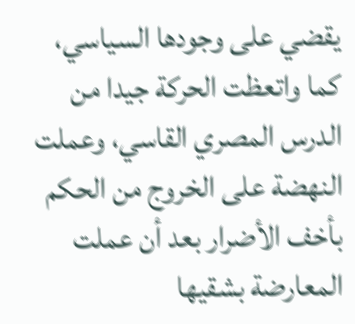يقضي على وجودها السياسي، كما واتعظت الحركة جيدا من الدرس المصري القاسي، وعملت النهضة على الخروج من الحكم بأخف الأضرار بعد أن عملت المعارضة بشقيها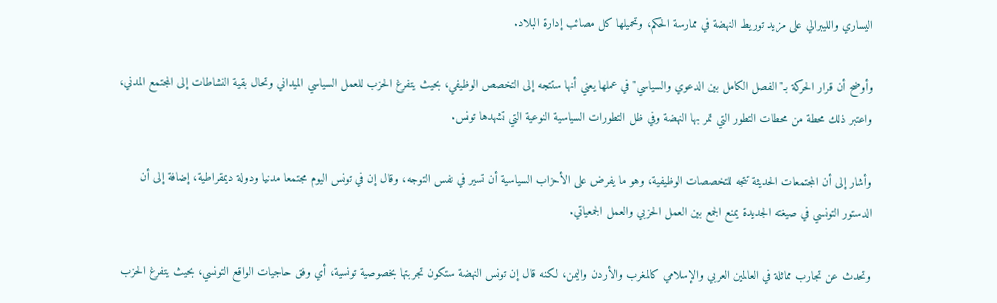اليساري والليبرالي على مزيد توريط النهضة في ممارسة الحكم، وتحميلها كل مصائب إدارة البلاد.

وأوضح أن قرار الحركة بـ"الفصل الكامل بين الدعوي والسياسي" في عملها يعني أنها ستتجه إلى التخصص الوظيفي، بحيث يتفرغ الحزب للعمل السياسي الميداني وتحال بقية النشاطات إلى المجتمع المدني، واعتبر ذلك محطة من محطات التطور التي تمر بها النهضة وفي ظل التطورات السياسية النوعية التي تشهدها تونس.

وأشار إلى أن المجتمعات الحديثة تتجه للتخصصات الوظيفية، وهو ما يفرض على الأحزاب السياسية أن تسير في نفس التوجه، وقال إن في تونس اليوم مجتمعا مدنيا ودولة ديمقراطية، إضافة إلى أن الدستور التونسي في صيغته الجديدة يمنع الجمع بين العمل الحزبي والعمل الجمعياتي.

وتحدث عن تجارب مماثلة في العالمين العربي والإسلامي كالمغرب والأردن واليمن، لكنه قال إن تونس النهضة ستكون تجربتها بخصوصية تونسية، أي وفق حاجيات الواقع التونسي، بحيث يتفرغ الحزب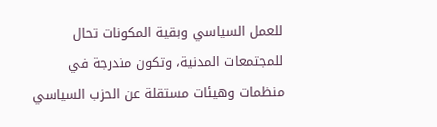للعمل السياسي وبقية المكونات تحال للمجتمعات المدنية، وتكون مندرجة في منظمات وهيئات مستقلة عن الحزب السياسي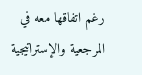رغم اتفاقها معه في المرجعية والإستراتيجية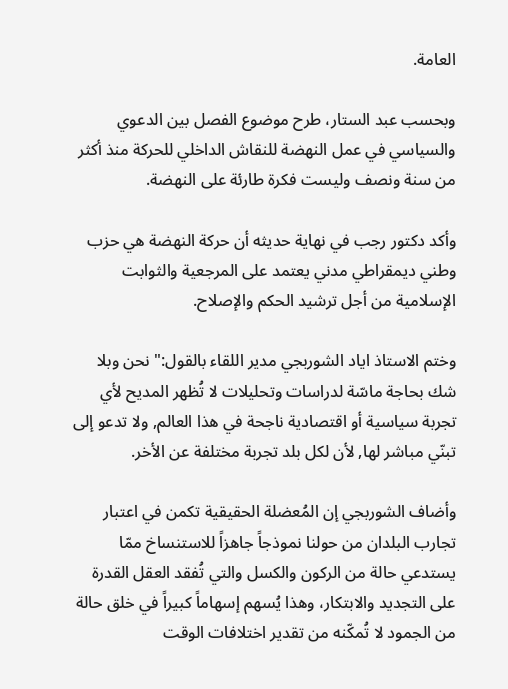العامة.

وبحسب عبد الستار، طرح موضوع الفصل بين الدعوي والسياسي في عمل النهضة للنقاش الداخلي للحركة منذ أكثر من سنة ونصف وليست فكرة طارئة على النهضة.

وأكد دكتور رجب في نهاية حديثه أن حركة النهضة هي حزب وطني ديمقراطي مدني يعتمد على المرجعية والثوابت الإسلامية من أجل ترشيد الحكم والإصلاح.

وختم الاستاذ اياد الشوربجي مدير اللقاء بالقول:" نحن وبلا شك بحاجة ماسّة لدراسات وتحليلات لا تُظهر المديح لأي تجربة سياسية أو اقتصادية ناجحة في هذا العالم, ولا تدعو إلى تبنّي مباشر لها, لأن لكل بلد تجربة مختلفة عن الأخر.

وأضاف الشوربجي إن المُعضلة الحقيقية تكمن في اعتبار تجارب البلدان من حولنا نموذجاً جاهزاً للاستنساخ ممّا يستدعي حالة من الركون والكسل والتي تُفقد العقل القدرة على التجديد والابتكار، وهذا يُسهم إسهاماً كبيراً في خلق حالة من الجمود لا تُمكّنه من تقدير اختلافات الوقت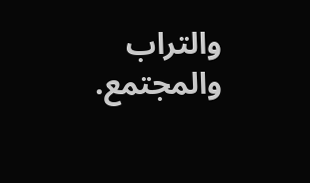والتراب والمجتمع.